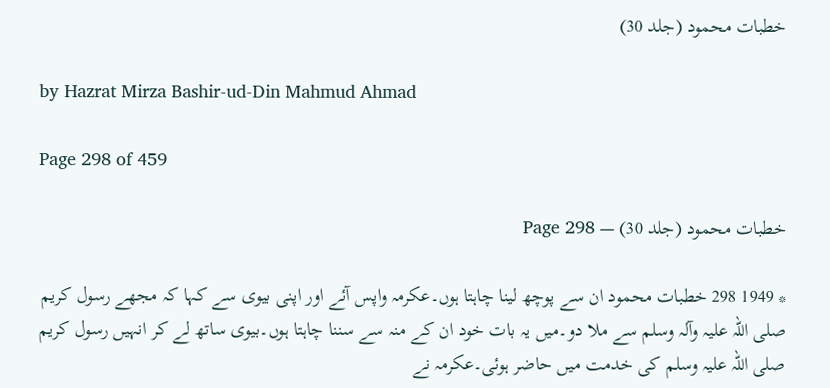خطبات محمود (جلد 30)

by Hazrat Mirza Bashir-ud-Din Mahmud Ahmad

Page 298 of 459

خطبات محمود (جلد 30) — Page 298

* 1949 298 خطبات محمود ان سے پوچھ لینا چاہتا ہوں۔عکرمہ واپس آئے اور اپنی بیوی سے کہا کہ مجھے رسول کریم صلی اللہ علیہ وآلہ وسلم سے ملا دو۔میں یہ بات خود ان کے منہ سے سننا چاہتا ہوں۔بیوی ساتھ لے کر انہیں رسول کریم صلی اللہ علیہ وسلم کی خدمت میں حاضر ہوئی۔عکرمہ نے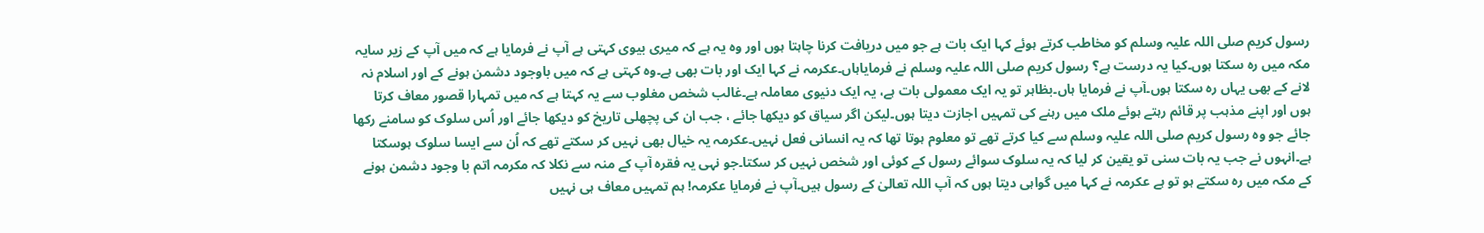رسول کریم صلی اللہ علیہ وسلم کو مخاطب کرتے ہوئے کہا ایک بات ہے جو میں دریافت کرنا چاہتا ہوں اور وہ یہ ہے کہ میری بیوی کہتی ہے آپ نے فرمایا ہے کہ میں آپ کے زیر سایہ مکہ میں رہ سکتا ہوں۔کیا یہ درست ہے؟ رسول کریم صلی اللہ علیہ وسلم نے فرمایاہاں۔عکرمہ نے کہا ایک اور بات بھی ہے۔وہ کہتی ہے کہ میں باوجود دشمن ہونے کے اور اسلام نہ لانے کے بھی یہاں رہ سکتا ہوں۔آپ نے فرمایا ہاں۔بظاہر تو یہ ایک معمولی بات ہے، یہ ایک دنیوی معاملہ ہے۔غالب شخص مغلوب سے یہ کہتا ہے کہ میں تمہارا قصور معاف کرتا ہوں اور اپنے مذہب پر قائم رہتے ہوئے ملک میں رہنے کی تمہیں اجازت دیتا ہوں۔لیکن اگر سیاق کو دیکھا جائے ، جب ان کی پچھلی تاریخ کو دیکھا جائے اور اُس سلوک کو سامنے رکھا جائے جو وہ رسول کریم صلی اللہ علیہ وسلم سے کیا کرتے تھے تو معلوم ہوتا تھا کہ یہ انسانی فعل نہیں۔عکرمہ یہ خیال بھی نہیں کر سکتے تھے کہ اُن سے ایسا سلوک ہوسکتا ہے۔انہوں نے جب یہ بات سنی تو یقین کر لیا کہ یہ سلوک سوائے رسول کے کوئی اور شخص نہیں کر سکتا۔جو نہی یہ فقرہ آپ کے منہ سے نکلا کہ مکرمہ اتم با وجود دشمن ہونے کے مکہ میں رہ سکتے ہو تو ہے عکرمہ نے کہا میں گواہی دیتا ہوں کہ آپ اللہ تعالیٰ کے رسول ہیں۔آپ نے فرمایا عکرمہ! ہم تمہیں معاف ہی نہیں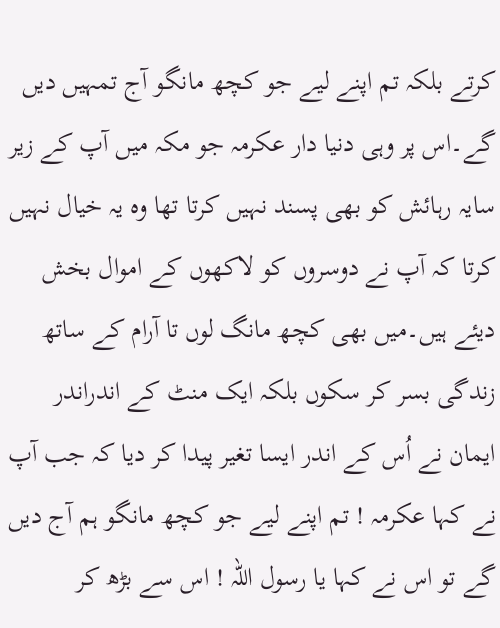کرتے بلکہ تم اپنے لیے جو کچھ مانگو آج تمہیں دیں گے۔اس پر وہی دنیا دار عکرمہ جو مکہ میں آپ کے زیر سایہ رہائش کو بھی پسند نہیں کرتا تھا وہ یہ خیال نہیں کرتا کہ آپ نے دوسروں کو لاکھوں کے اموال بخش دیئے ہیں۔میں بھی کچھ مانگ لوں تا آرام کے ساتھ زندگی بسر کر سکوں بلکہ ایک منٹ کے اندراندر ایمان نے اُس کے اندر ایسا تغیر پیدا کر دیا کہ جب آپ نے کہا عکرمہ ! تم اپنے لیے جو کچھ مانگو ہم آج دیں گے تو اس نے کہا یا رسول اللہ ! اس سے بڑھ کر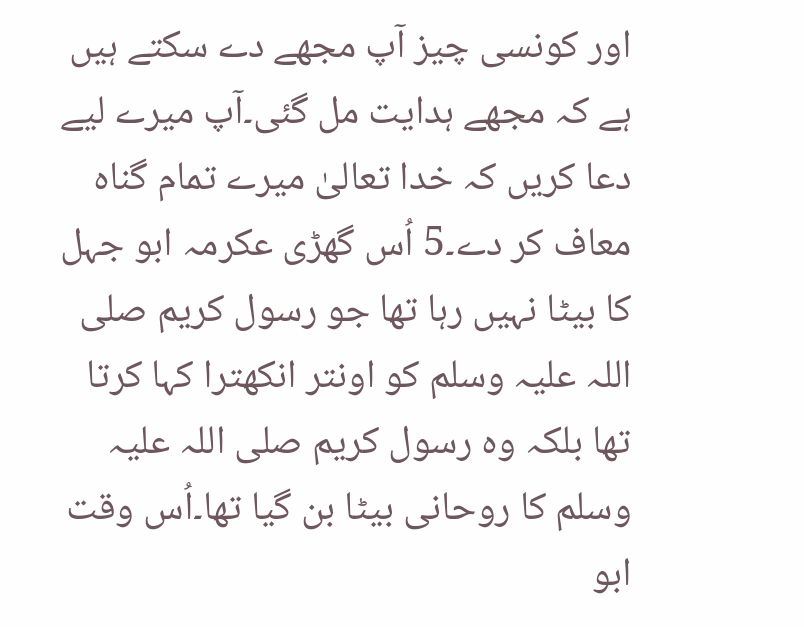اور کونسی چیز آپ مجھے دے سکتے ہیں ہے کہ مجھے ہدایت مل گئی۔آپ میرے لیے دعا کریں کہ خدا تعالیٰ میرے تمام گناہ معاف کر دے۔5 اُس گھڑی عکرمہ ابو جہل کا بیٹا نہیں رہا تھا جو رسول کریم صلی اللہ علیہ وسلم کو اونتر انکھترا کہا کرتا تھا بلکہ وہ رسول کریم صلی اللہ علیہ وسلم کا روحانی بیٹا بن گیا تھا۔اُس وقت ابو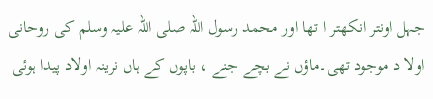جہل اونتر انکھتر ا تھا اور محمد رسول اللہ صلی اللہ علیہ وسلم کی روحانی اولا د موجود تھی۔ماؤں نے بچے جنے ، باپوں کے ہاں نرینہ اولاد پیدا ہوئی